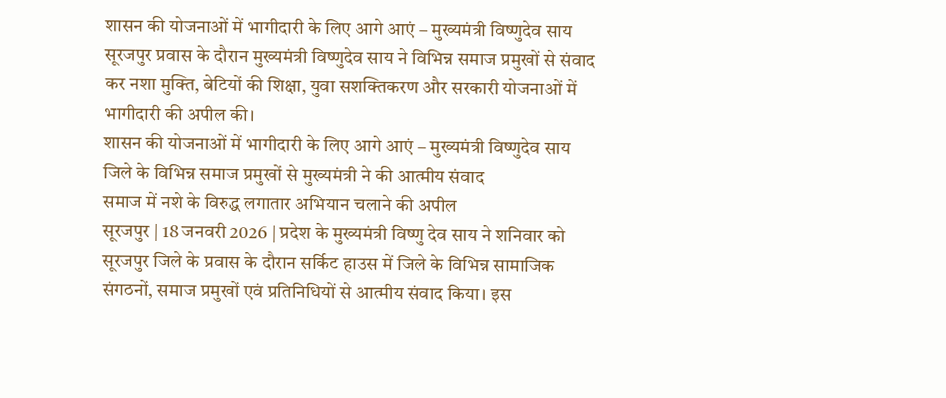शासन की योजनाओं में भागीदारी के लिए आगे आएं – मुख्यमंत्री विष्णुदेव साय
सूरजपुर प्रवास के दौरान मुख्यमंत्री विष्णुदेव साय ने विभिन्न समाज प्रमुखों से संवाद कर नशा मुक्ति, बेटियों की शिक्षा, युवा सशक्तिकरण और सरकारी योजनाओं में भागीदारी की अपील की।
शासन की योजनाओं में भागीदारी के लिए आगे आएं – मुख्यमंत्री विष्णुदेव साय
जिले के विभिन्न समाज प्रमुखों से मुख्यमंत्री ने की आत्मीय संवाद
समाज में नशे के विरुद्ध लगातार अभियान चलाने की अपील
सूरजपुर | 18 जनवरी 2026 | प्रदेश के मुख्यमंत्री विष्णु देव साय ने शनिवार को सूरजपुर जिले के प्रवास के दौरान सर्किट हाउस में जिले के विभिन्न सामाजिक संगठनों, समाज प्रमुखों एवं प्रतिनिधियों से आत्मीय संवाद किया। इस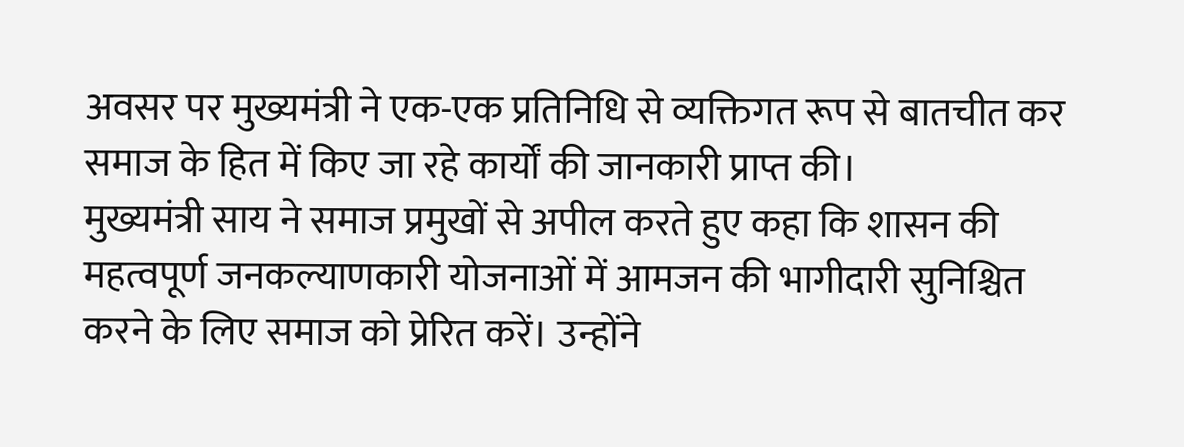अवसर पर मुख्यमंत्री ने एक-एक प्रतिनिधि से व्यक्तिगत रूप से बातचीत कर समाज के हित में किए जा रहे कार्यों की जानकारी प्राप्त की।
मुख्यमंत्री साय ने समाज प्रमुखों से अपील करते हुए कहा कि शासन की महत्वपूर्ण जनकल्याणकारी योजनाओं में आमजन की भागीदारी सुनिश्चित करने के लिए समाज को प्रेरित करें। उन्होंने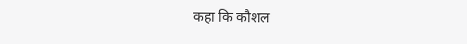कहा कि कौशल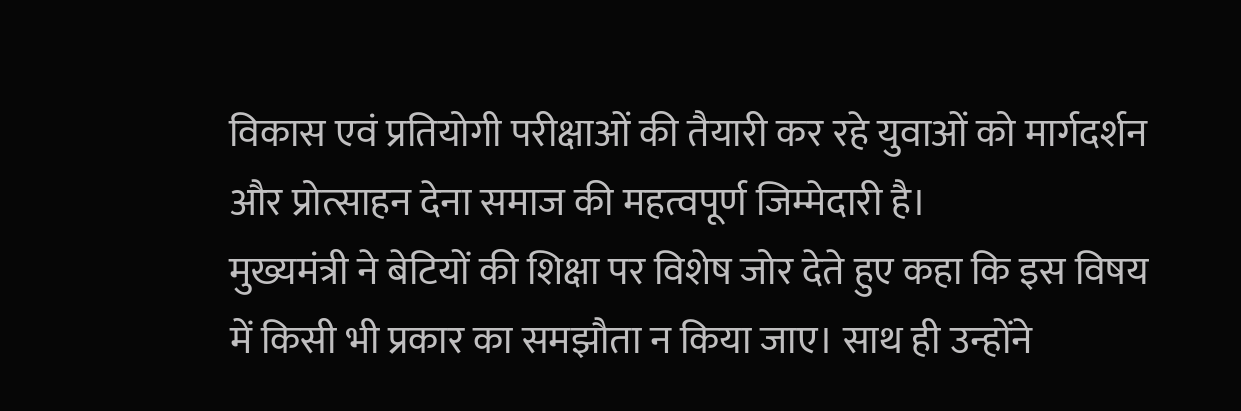विकास एवं प्रतियोगी परीक्षाओं की तैयारी कर रहे युवाओं को मार्गदर्शन और प्रोत्साहन देना समाज की महत्वपूर्ण जिम्मेदारी है।
मुख्यमंत्री ने बेटियों की शिक्षा पर विशेष जोर देते हुए कहा कि इस विषय में किसी भी प्रकार का समझौता न किया जाए। साथ ही उन्होंने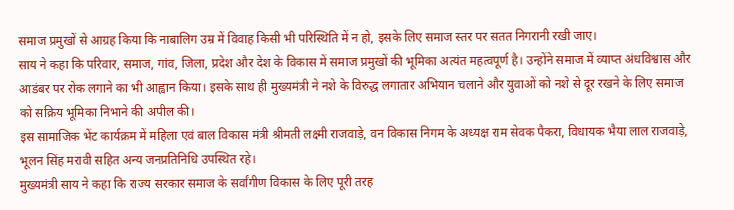समाज प्रमुखों से आग्रह किया कि नाबालिग उम्र में विवाह किसी भी परिस्थिति में न हो, इसके लिए समाज स्तर पर सतत निगरानी रखी जाए।
साय ने कहा कि परिवार, समाज, गांव, जिला, प्रदेश और देश के विकास में समाज प्रमुखों की भूमिका अत्यंत महत्वपूर्ण है। उन्होंने समाज में व्याप्त अंधविश्वास और आडंबर पर रोक लगाने का भी आह्वान किया। इसके साथ ही मुख्यमंत्री ने नशे के विरुद्ध लगातार अभियान चलाने और युवाओं को नशे से दूर रखने के लिए समाज को सक्रिय भूमिका निभाने की अपील की।
इस सामाजिक भेंट कार्यक्रम में महिला एवं बाल विकास मंत्री श्रीमती लक्ष्मी राजवाड़े, वन विकास निगम के अध्यक्ष राम सेवक पैकरा, विधायक भैया लाल राजवाड़े, भूलन सिंह मरावी सहित अन्य जनप्रतिनिधि उपस्थित रहे।
मुख्यमंत्री साय ने कहा कि राज्य सरकार समाज के सर्वांगीण विकास के लिए पूरी तरह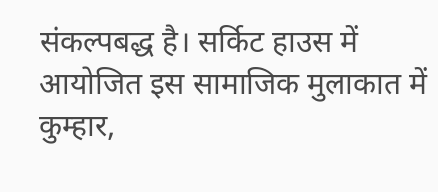संकल्पबद्ध है। सर्किट हाउस में आयोजित इस सामाजिक मुलाकात में कुम्हार,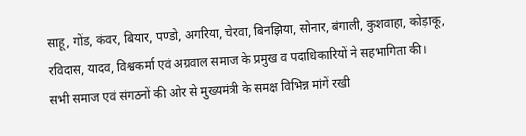साहू, गोंड, कंवर, बियार, पण्डो, अगरिया, चेरवा, बिनझिया, सोनार, बंगाली, कुशवाहा, कोड़ाकू, रविदास, यादव, विश्वकर्मा एवं अग्रवाल समाज के प्रमुख व पदाधिकारियों ने सहभागिता की।
सभी समाज एवं संगठनों की ओर से मुख्यमंत्री के समक्ष विभिन्न मांगें रखी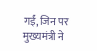गईं, जिन पर मुख्यमंत्री ने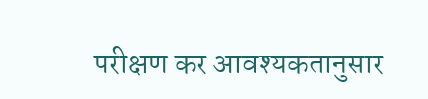परीक्षण कर आवश्यकतानुसार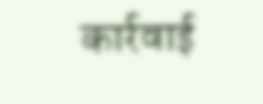कार्रवाई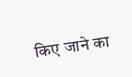किए जाने का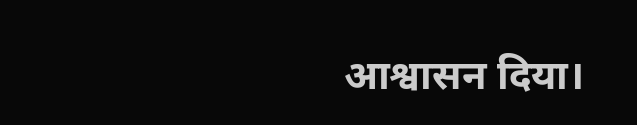आश्वासन दिया।